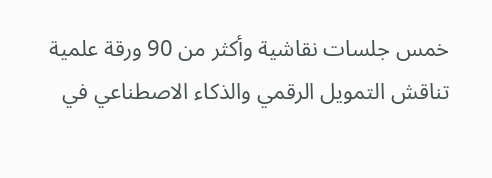خمس جلسات نقاشية وأكثر من 90 ورقة علمية تناقش التمويل الرقمي والذكاء الاصطناعي في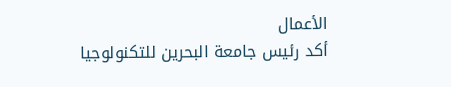الأعمال
أكد رئيس جامعة البحرين للتكنولوجيا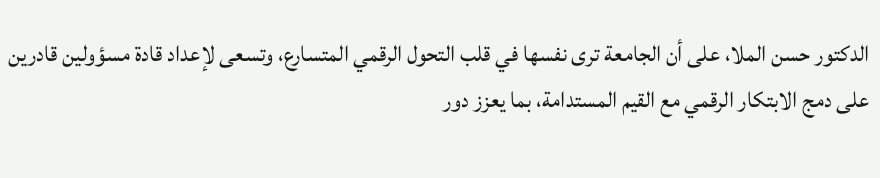الدكتور حسن الملا، على أن الجامعة ترى نفسها في قلب التحول الرقمي المتسارع، وتسعى لإعداد قادة مسؤولين قادرين على دمج الابتكار الرقمي مع القيم المستدامة، بما يعزز دور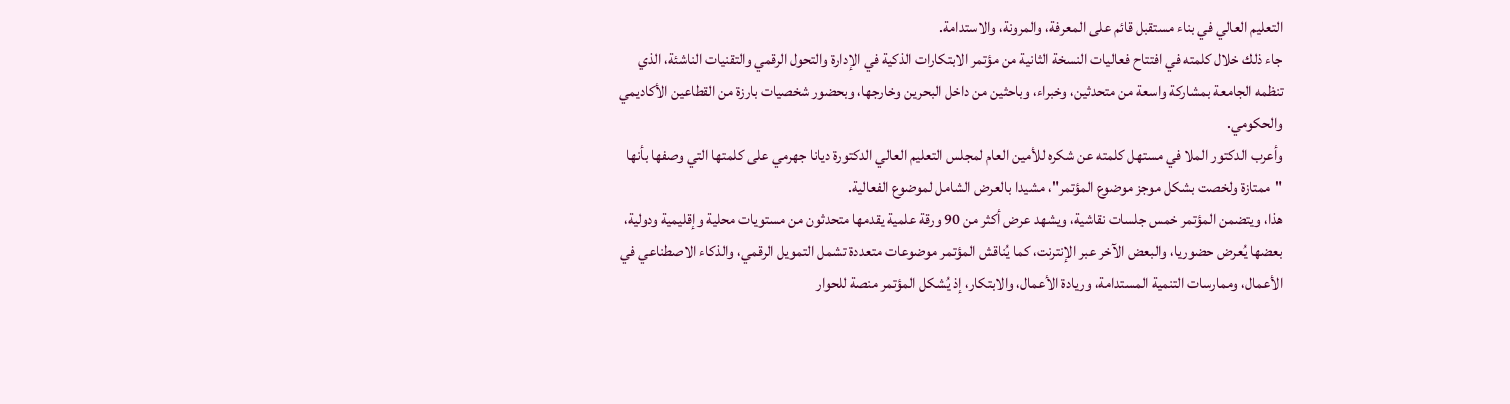التعليم العالي في بناء مستقبل قائم على المعرفة، والمرونة، والاستدامة.
جاء ذلك خلال كلمته في افتتاح فعاليات النسخة الثانية من مؤتمر الابتكارات الذكية في الإدارة والتحول الرقمي والتقنيات الناشئة، الذي تنظمه الجامعة بمشاركة واسعة من متحدثين، وخبراء، وباحثين من داخل البحرين وخارجها، وبحضور شخصيات بارزة من القطاعين الأكاديمي والحكومي.
وأعرب الدكتور الملا في مستهل كلمته عن شكره للأمين العام لمجلس التعليم العالي الدكتورة ديانا جهرمي على كلمتها التي وصفها بأنها "ممتازة ولخصت بشكل موجز موضوع المؤتمر"، مشيدا بالعرض الشامل لموضوع الفعالية.
هذا، ويتضمن المؤتمر خمس جلسات نقاشية، ويشهد عرض أكثر من 90 ورقة علمية يقدمها متحدثون من مستويات محلية وإقليمية ودولية، بعضها يُعرض حضوريا، والبعض الآخر عبر الإنترنت، كما يُناقش المؤتمر موضوعات متعددة تشمل التمويل الرقمي، والذكاء الاصطناعي في الأعمال، وممارسات التنمية المستدامة، وريادة الأعمال، والابتكار، إذ يُشكل المؤتمر منصة للحوار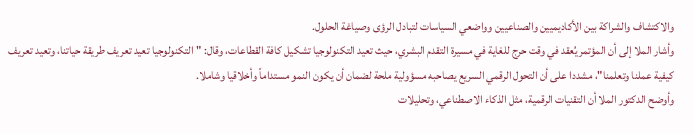والاكتشاف والشراكة بين الأكاديميين والصناعيين وواضعي السياسات لتبادل الرؤى وصياغة الحلول.
وأشار الملا إلى أن المؤتمر يُعقد في وقت حرج للغاية في مسيرة التقدم البشري، حيث تعيد التكنولوجيا تشكيل كافة القطاعات، وقال: "التكنولوجيا تعيد تعريف طريقة حياتنا، وتعيد تعريف كيفية عملنا وتعلمنا"، مشددا على أن التحول الرقمي السريع يصاحبه مسؤولية ملحة لضمان أن يكون النمو مستداماً وأخلاقيا وشاملا.
وأوضح الدكتور الملا أن التقنيات الرقمية، مثل الذكاء الاصطناعي، وتحليلات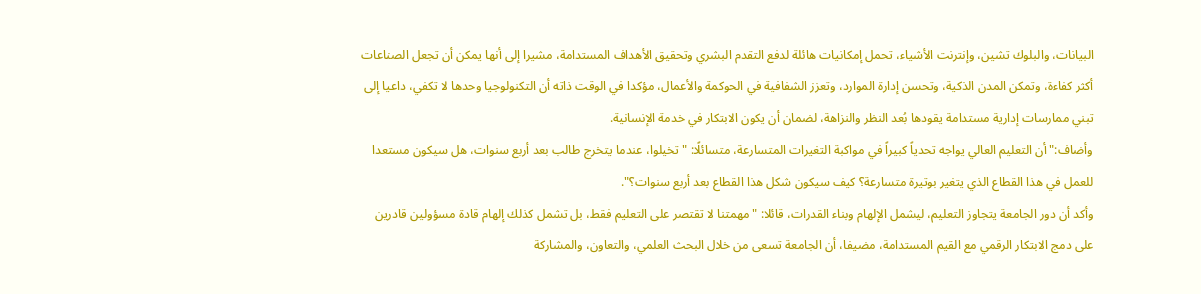البيانات، والبلوك تشين، وإنترنت الأشياء، تحمل إمكانيات هائلة لدفع التقدم البشري وتحقيق الأهداف المستدامة، مشيرا إلى أنها يمكن أن تجعل الصناعات أكثر كفاءة، وتمكن المدن الذكية، وتحسن إدارة الموارد، وتعزز الشفافية في الحوكمة والأعمال، مؤكدا في الوقت ذاته أن التكنولوجيا وحدها لا تكفي، داعيا إلى تبني ممارسات إدارية مستدامة يقودها بُعد النظر والنزاهة، لضمان أن يكون الابتكار في خدمة الإنسانية.
وأضاف:"أن التعليم العالي يواجه تحدياً كبيراً في مواكبة التغيرات المتسارعة، متسائلًا: "تخيلوا، عندما يتخرج طالب بعد أربع سنوات، هل سيكون مستعدا للعمل في هذا القطاع الذي يتغير بوتيرة متسارعة؟ كيف سيكون شكل هذا القطاع بعد أربع سنوات؟".
وأكد أن دور الجامعة يتجاوز التعليم، ليشمل الإلهام وبناء القدرات، قائلا: "مهمتنا لا تقتصر على التعليم فقط، بل تشمل كذلك إلهام قادة مسؤولين قادرين على دمج الابتكار الرقمي مع القيم المستدامة، مضيفا، أن الجامعة تسعى من خلال البحث العلمي، والتعاون، والمشاركة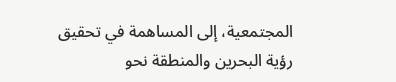المجتمعية، إلى المساهمة في تحقيق رؤية البحرين والمنطقة نحو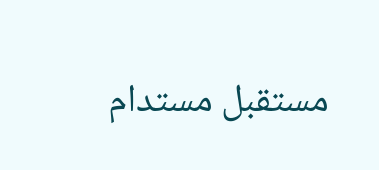مستقبل مستدام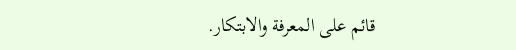قائم على المعرفة والابتكار.